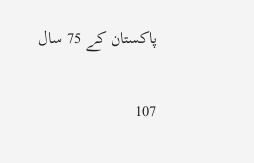پاکستان کے 75 سال

107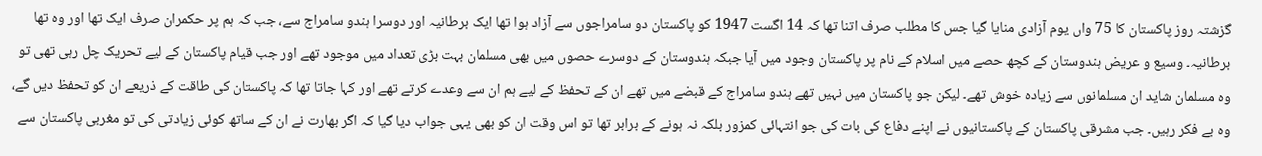گزشتہ روز پاکستان کا 75 واں یوم آزادی منایا گیا جس کا مطلب صرف اتنا تھا کہ 14 اگست 1947 کو پاکستان دو سامراجوں سے آزاد ہوا تھا ایک برطانیہ اور دوسرا ہندو سامراج سے، جب کہ ہم پر حکمران صرف ایک تھا اور وہ تھا برطانیہ۔ وسیع و عریض ہندوستان کے کچھ حصے میں اسلام کے نام پر پاکستان وجود میں آیا جبکہ ہندوستان کے دوسرے حصوں میں بھی مسلمان بہت بڑی تعداد میں موجود تھے اور جب قیام پاکستان کے لیے تحریک چل رہی تھی تو وہ مسلمان شاید ان مسلمانوں سے زیادہ خوش تھے۔ لیکن جو پاکستان میں نہیں تھے ہندو سامراج کے قبضے میں تھے ان کے تحفظ کے لیے ہم ان سے وعدے کرتے تھے اور کہا جاتا تھا کہ پاکستان کی طاقت کے ذریعے ان کو تحفظ دیں گے، وہ بے فکر رہیں۔ جب مشرقی پاکستان کے پاکستانیوں نے اپنے دفاع کی بات کی جو انتہائی کمزور بلکہ نہ ہونے کے برابر تھا تو اس وقت ان کو بھی یہی جواب دیا گیا کہ اگر بھارت نے ان کے ساتھ کوئی زیادتی کی تو مغربی پاکستان سے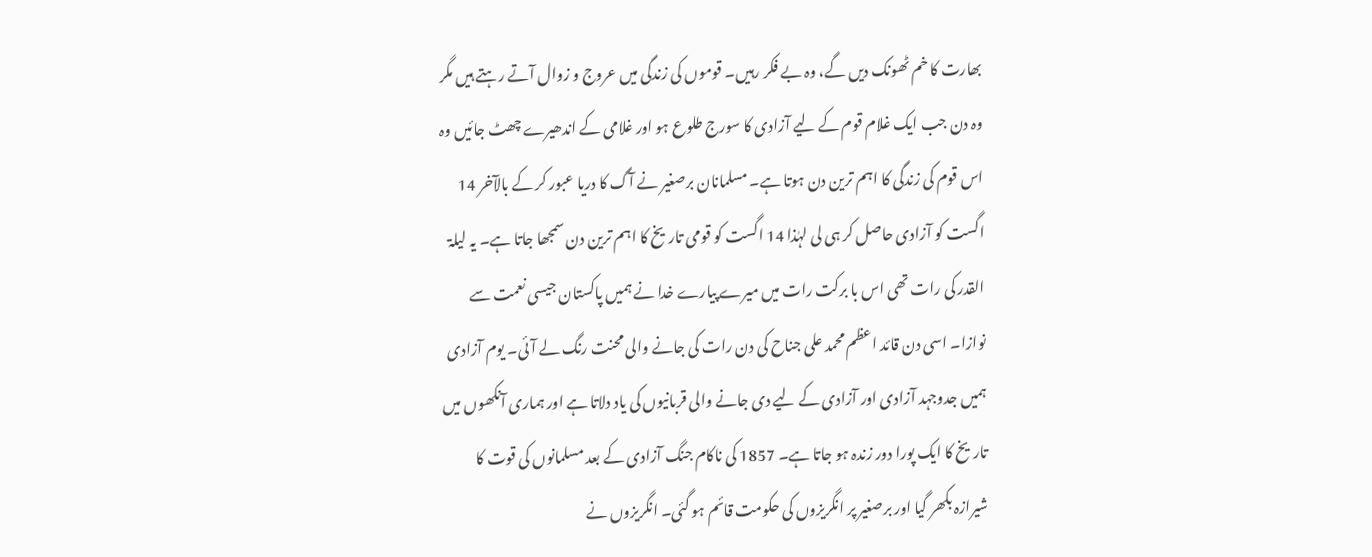بھارت کا خم ٹھونک دیں گے، وہ بے فکر رہیں۔ قوموں کی زندگی میں عروج و زوال آتے رہتے ہیں مگر وہ دن جب ایک غلام قوم کے لیے آزادی کا سورج طلوع ہو اور غلامی کے اندھیرے چھٹ جائیں وہ اس قوم کی زندگی کا اہم ترین دن ہوتا ہے۔ مسلمانان برصغیر نے آگ کا دریا عبور کر کے بالآخر 14 اگست کو آزادی حاصل کر ہی لی لہٰذا 14 اگست کو قومی تاریخ کا اہم ترین دن سمجھا جاتا ہے۔ یہ لیلۃ القدر کی رات تھی اس با برکت رات میں میرے پیارے خدا نے ہمیں پاکستان جیسی نعمت سے نوازا۔ اسی دن قائد اعظم محمد علی جناح کی دن رات کی جانے والی محنت رنگ لے آئی۔ یوم آزادی ہمیں جدوجہد آزادی اور آزادی کے لیے دی جانے والی قربانیوں کی یاد دلاتا ہے اور ہماری آنکھوں میں تاریخ کا ایک پورا دور زندہ ہو جاتا ہے۔ 1857 کی ناکام جنگ آزادی کے بعد مسلمانوں کی قوت کا شیرازہ بکھر گیا اور برصغیر پر انگریزوں کی حکومت قائم ہو گئی۔ انگریزوں نے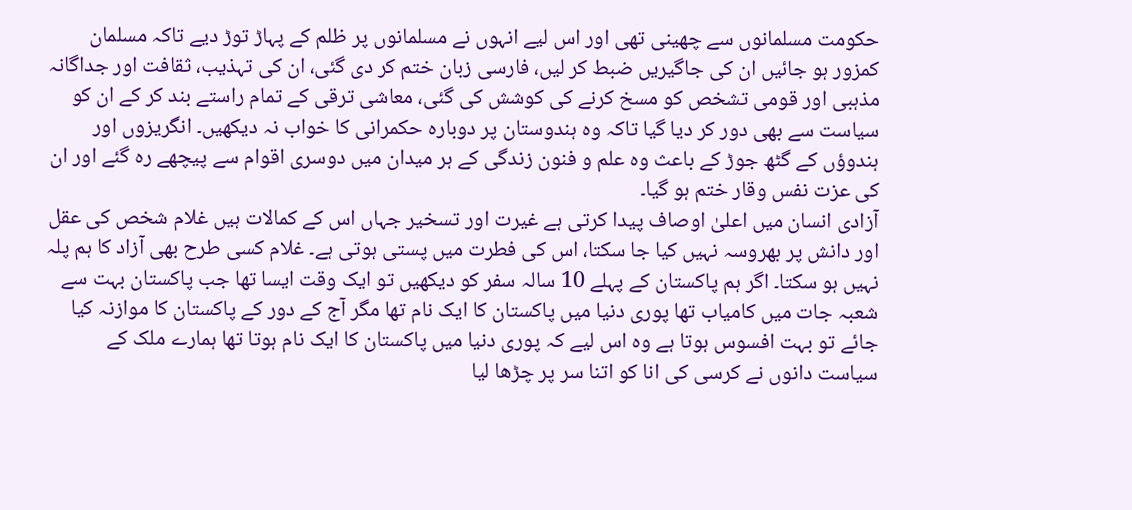حکومت مسلمانوں سے چھینی تھی اور اس لیے انہوں نے مسلمانوں پر ظلم کے پہاڑ توڑ دیے تاکہ مسلمان کمزور ہو جائیں ان کی جاگیریں ضبط کر لیں، فارسی زبان ختم کر دی گئی، ان کی تہذیب، ثقافت اور جداگانہ مذہبی اور قومی تشخص کو مسخ کرنے کی کوشش کی گئی، معاشی ترقی کے تمام راستے بند کر کے ان کو سیاست سے بھی دور کر دیا گیا تاکہ وہ ہندوستان پر دوبارہ حکمرانی کا خواب نہ دیکھیں۔ انگریزوں اور ہندوؤں کے گٹھ جوڑ کے باعث وہ علم و فنون زندگی کے ہر میدان میں دوسری اقوام سے پیچھے رہ گئے اور ان کی عزت نفس وقار ختم ہو گیا۔
آزادی انسان میں اعلیٰ اوصاف پیدا کرتی ہے غیرت اور تسخیر جہاں اس کے کمالات ہیں غلام شخص کی عقل اور دانش پر بھروسہ نہیں کیا جا سکتا، اس کی فطرت میں پستی ہوتی ہے۔ غلام کسی طرح بھی آزاد کا ہم پلہ نہیں ہو سکتا۔ اگر ہم پاکستان کے پہلے 10 سالہ سفر کو دیکھیں تو ایک وقت ایسا تھا جب پاکستان بہت سے شعبہ جات میں کامیاب تھا پوری دنیا میں پاکستان کا ایک نام تھا مگر آج کے دور کے پاکستان کا موازنہ کیا جائے تو بہت افسوس ہوتا ہے وہ اس لیے کہ پوری دنیا میں پاکستان کا ایک نام ہوتا تھا ہمارے ملک کے سیاست دانوں نے کرسی کی انا کو اتنا سر پر چڑھا لیا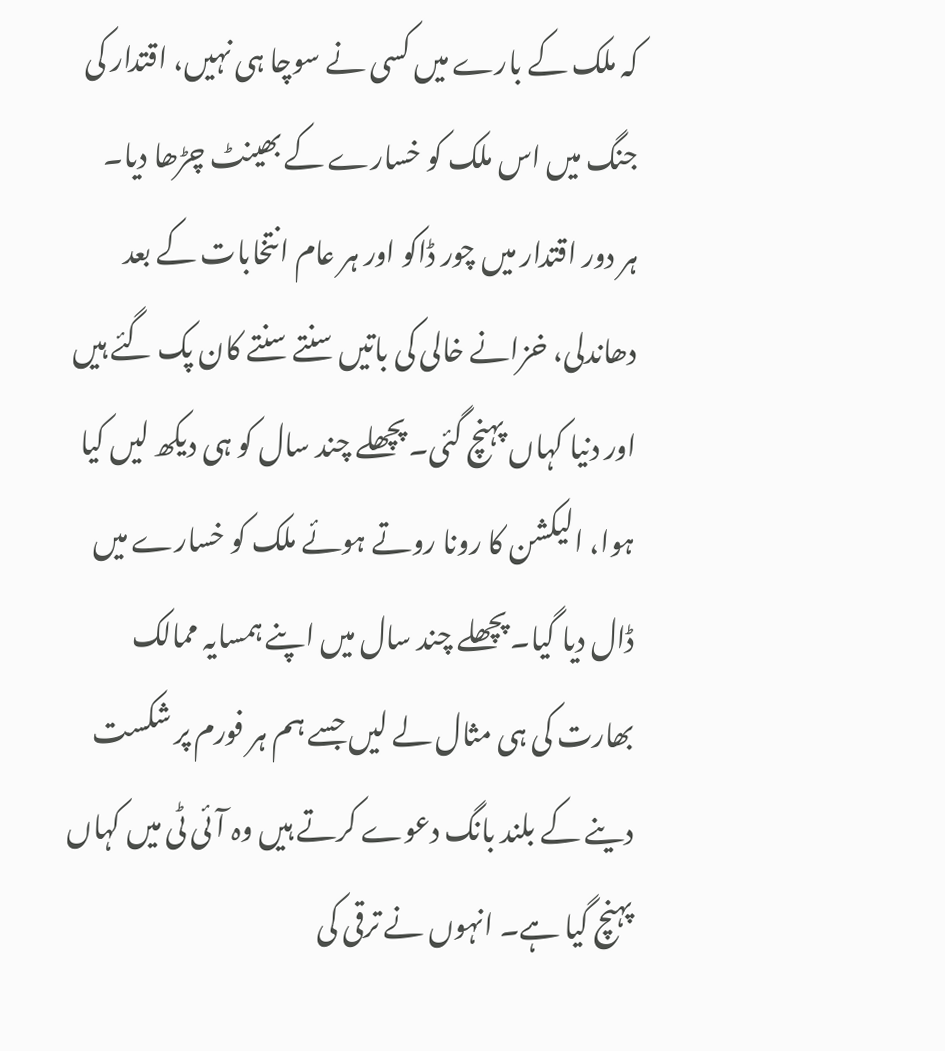کہ ملک کے بارے میں کسی نے سوچا ہی نہیں، اقتدار کی جنگ میں اس ملک کو خسارے کے بھینٹ چڑھا دیا۔
ہر دور اقتدار میں چور ڈاکو اور ہر عام انتخابات کے بعد دھاندلی، خزانے خالی کی باتیں سنتے سنتے کان پک گئے ہیں اور دنیا کہاں پہنچ گئی۔ پچھلے چند سال کو ہی دیکھ لیں کیا ہوا، الیکشن کا رونا روتے ہوئے ملک کو خسارے میں ڈال دیا گیا۔ پچھلے چند سال میں اپنے ہمسایہ ممالک بھارت کی ہی مثال لے لیں جسے ہم ہر فورم پر شکست دینے کے بلند بانگ دعوے کرتے ہیں وہ آئی ٹی میں کہاں پہنچ گیا ہے۔ انہوں نے ترقی کی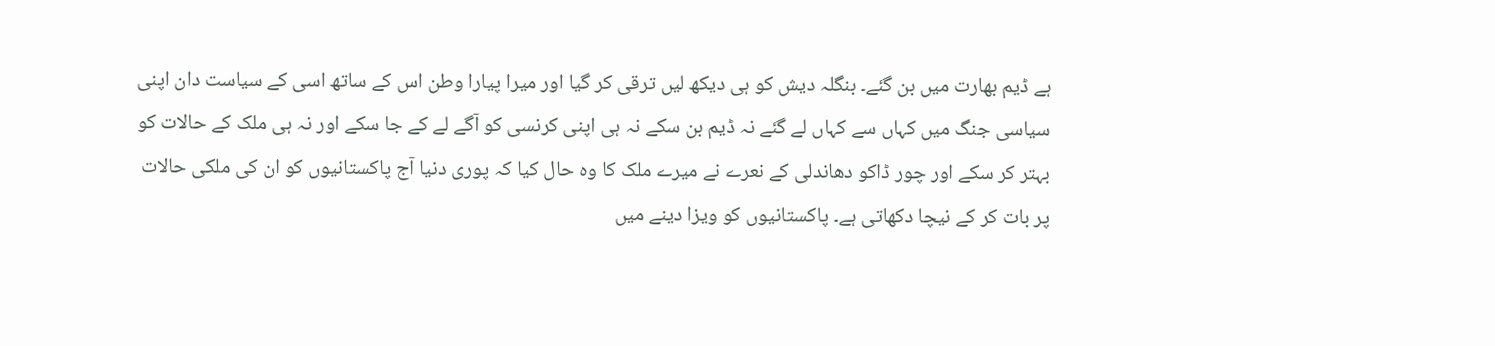ہے ڈیم بھارت میں بن گئے۔ بنگلہ دیش کو ہی دیکھ لیں ترقی کر گیا اور میرا پیارا وطن اس کے ساتھ اسی کے سیاست دان اپنی سیاسی جنگ میں کہاں سے کہاں لے گئے نہ ڈیم بن سکے نہ ہی اپنی کرنسی کو آگے لے کے جا سکے اور نہ ہی ملک کے حالات کو بہتر کر سکے اور چور ڈاکو دھاندلی کے نعرے نے میرے ملک کا وہ حال کیا کہ پوری دنیا آج پاکستانیوں کو ان کی ملکی حالات پر بات کر کے نیچا دکھاتی ہے۔ پاکستانیوں کو ویزا دینے میں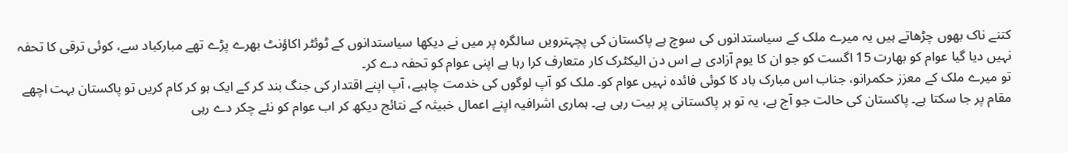کتنے ناک بھوں چڑھاتے ہیں یہ میرے ملک کے سیاستدانوں کی سوچ ہے پاکستان کی پچہترویں سالگرہ پر میں نے دیکھا سیاستدانوں کے ٹوئٹر اکاؤنٹ بھرے پڑے تھے مبارکباد سے، کوئی ترقی کا تحفہ نہیں دیا گیا عوام کو بھارت 15 اگست کو جو ان کا یوم آزادی ہے اس دن الیکٹرک کار متعارف کرا رہا ہے اپنی عوام کو تحفہ دے کر۔
تو میرے ملک کے معزز حکمرانو، جناب اس مبارک باد کا کوئی فائدہ نہیں عوام کو۔ ملک کو آپ لوگوں کی خدمت چاہیے، آپ اپنے اقتدار کی جنگ بند کر کے ایک ہو کر کام کریں تو پاکستان بہت اچھے مقام پر جا سکتا ہے۔ پاکستان کی حالت جو آج ہے، یہ تو ہر پاکستانی پر بیت رہی ہے۔ ہماری اشرافیہ اپنے اعمال خبیثہ کے نتائج دیکھ کر اب عوام کو نئے چکر دے رہی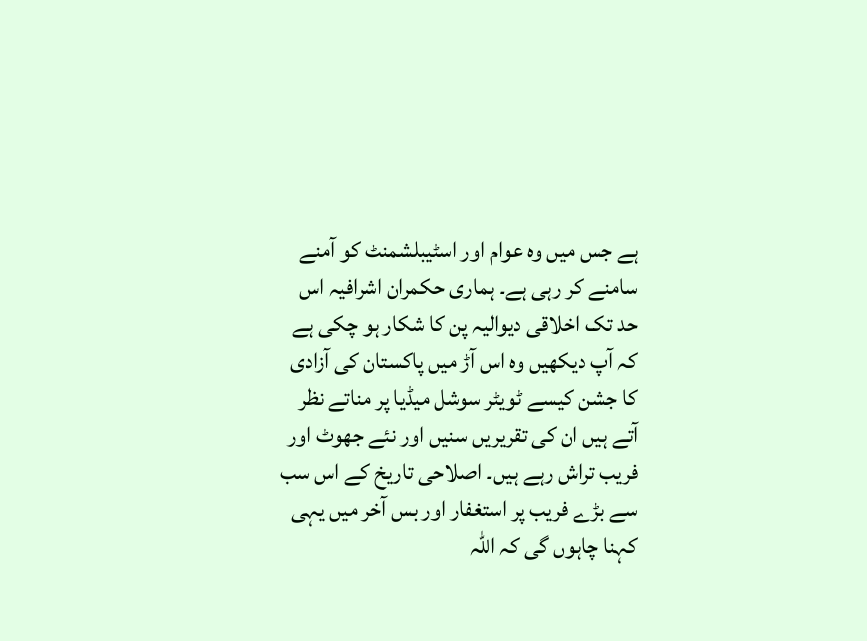ہے جس میں وہ عوام اور اسٹیبلشمنٹ کو آمنے سامنے کر رہی ہے۔ ہماری حکمران اشرافیہ اس حد تک اخلاقی دیوالیہ پن کا شکار ہو چکی ہے کہ آپ دیکھیں وہ اس آڑ میں پاکستان کی آزادی کا جشن کیسے ٹویٹر سوشل میڈیا پر مناتے نظر آتے ہیں ان کی تقریریں سنیں اور نئے جھوٹ اور فریب تراش رہے ہیں۔ اصلاحی تاریخ کے اس سب سے بڑے فریب پر استغفار اور بس آخر میں یہی کہنا چاہوں گی کہ اللہ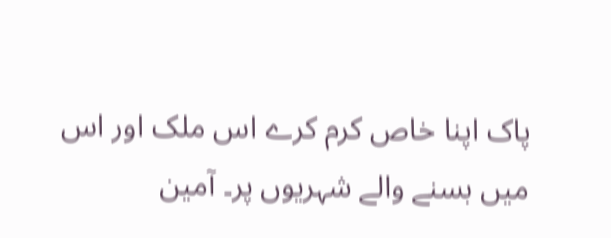پاک اپنا خاص کرم کرے اس ملک اور اس میں بسنے والے شہریوں پر۔ آمین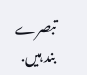تبصرے بند ہیں.